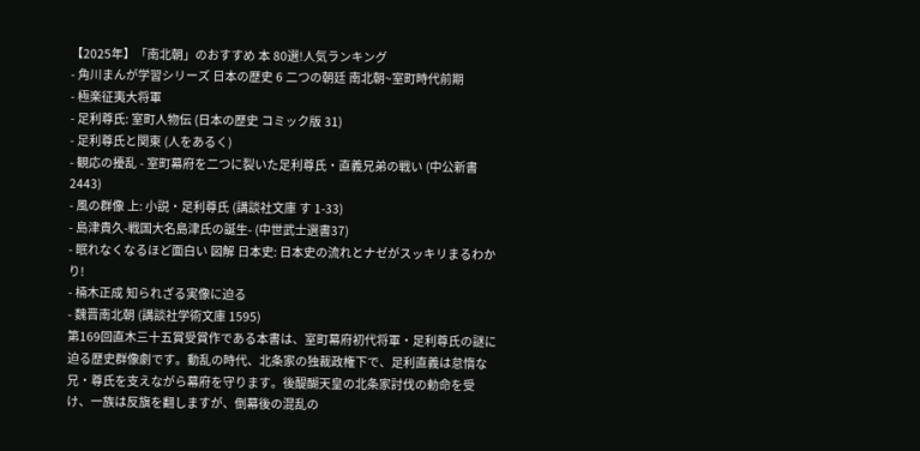【2025年】「南北朝」のおすすめ 本 80選!人気ランキング
- 角川まんが学習シリーズ 日本の歴史 6 二つの朝廷 南北朝~室町時代前期
- 極楽征夷大将軍
- 足利尊氏: 室町人物伝 (日本の歴史 コミック版 31)
- 足利尊氏と関東 (人をあるく)
- 観応の擾乱 - 室町幕府を二つに裂いた足利尊氏・直義兄弟の戦い (中公新書 2443)
- 風の群像 上: 小説・足利尊氏 (講談社文庫 す 1-33)
- 島津貴久-戦国大名島津氏の誕生- (中世武士選書37)
- 眠れなくなるほど面白い 図解 日本史: 日本史の流れとナゼがスッキリまるわかり!
- 楠木正成 知られざる実像に迫る
- 魏晋南北朝 (講談社学術文庫 1595)
第169回直木三十五賞受賞作である本書は、室町幕府初代将軍・足利尊氏の謎に迫る歴史群像劇です。動乱の時代、北条家の独裁政権下で、足利直義は怠惰な兄・尊氏を支えながら幕府を守ります。後醍醐天皇の北条家討伐の勅命を受け、一族は反旗を翻しますが、倒幕後の混乱の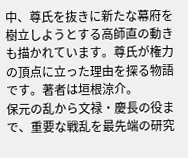中、尊氏を抜きに新たな幕府を樹立しようとする高師直の動きも描かれています。尊氏が権力の頂点に立った理由を探る物語です。著者は垣根涼介。
保元の乱から文禄・慶長の役まで、重要な戦乱を最先端の研究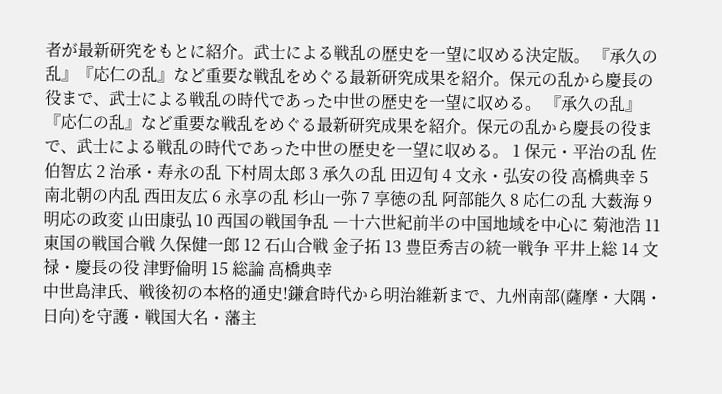者が最新研究をもとに紹介。武士による戦乱の歴史を一望に収める決定版。 『承久の乱』『応仁の乱』など重要な戦乱をめぐる最新研究成果を紹介。保元の乱から慶長の役まで、武士による戦乱の時代であった中世の歴史を一望に収める。 『承久の乱』『応仁の乱』など重要な戦乱をめぐる最新研究成果を紹介。保元の乱から慶長の役まで、武士による戦乱の時代であった中世の歴史を一望に収める。 1 保元・平治の乱 佐伯智広 2 治承・寿永の乱 下村周太郎 3 承久の乱 田辺旬 4 文永・弘安の役 高橋典幸 5 南北朝の内乱 西田友広 6 永享の乱 杉山一弥 7 享徳の乱 阿部能久 8 応仁の乱 大薮海 9 明応の政変 山田康弘 10 西国の戦国争乱 ―十六世紀前半の中国地域を中心に 菊池浩 11 東国の戦国合戦 久保健一郎 12 石山合戦 金子拓 13 豊臣秀吉の統一戦争 平井上総 14 文禄・慶長の役 津野倫明 15 総論 高橋典幸
中世島津氏、戦後初の本格的通史!鎌倉時代から明治維新まで、九州南部(薩摩・大隅・日向)を守護・戦国大名・藩主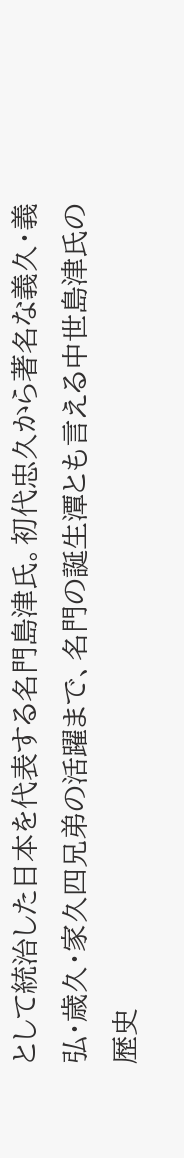として統治した日本を代表する名門島津氏。初代忠久から著名な義久・義弘・歳久・家久四兄弟の活躍まで、名門の誕生潭とも言える中世島津氏の歴史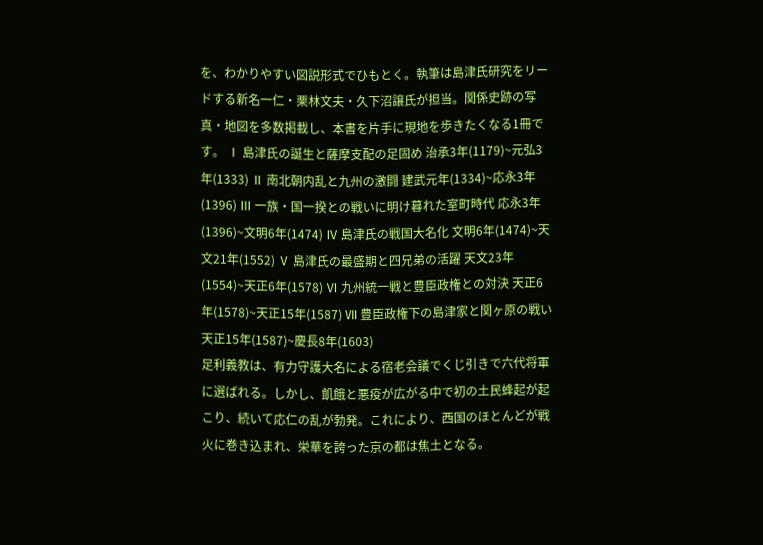を、わかりやすい図説形式でひもとく。執筆は島津氏研究をリードする新名一仁・栗林文夫・久下沼譲氏が担当。関係史跡の写真・地図を多数掲載し、本書を片手に現地を歩きたくなる1冊です。 Ⅰ 島津氏の誕生と薩摩支配の足固め 治承3年(1179)~元弘3年(1333) Ⅱ 南北朝内乱と九州の激闘 建武元年(1334)~応永3年(1396) Ⅲ 一族・国一揆との戦いに明け暮れた室町時代 応永3年(1396)~文明6年(1474) Ⅳ 島津氏の戦国大名化 文明6年(1474)~天文21年(1552) Ⅴ 島津氏の最盛期と四兄弟の活躍 天文23年(1554)~天正6年(1578) Ⅵ 九州統一戦と豊臣政権との対決 天正6年(1578)~天正15年(1587) Ⅶ 豊臣政権下の島津家と関ヶ原の戦い 天正15年(1587)~慶長8年(1603)
足利義教は、有力守護大名による宿老会議でくじ引きで六代将軍に選ばれる。しかし、飢餓と悪疫が広がる中で初の土民蜂起が起こり、続いて応仁の乱が勃発。これにより、西国のほとんどが戦火に巻き込まれ、栄華を誇った京の都は焦土となる。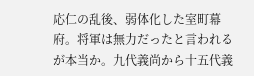応仁の乱後、弱体化した室町幕府。将軍は無力だったと言われるが本当か。九代義尚から十五代義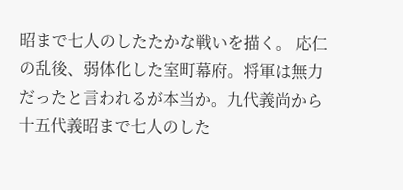昭まで七人のしたたかな戦いを描く。 応仁の乱後、弱体化した室町幕府。将軍は無力だったと言われるが本当か。九代義尚から十五代義昭まで七人のした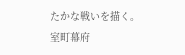たかな戦いを描く。
室町幕府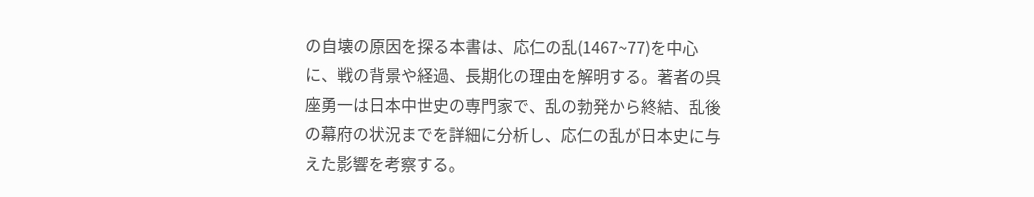の自壊の原因を探る本書は、応仁の乱(1467~77)を中心に、戦の背景や経過、長期化の理由を解明する。著者の呉座勇一は日本中世史の専門家で、乱の勃発から終結、乱後の幕府の状況までを詳細に分析し、応仁の乱が日本史に与えた影響を考察する。